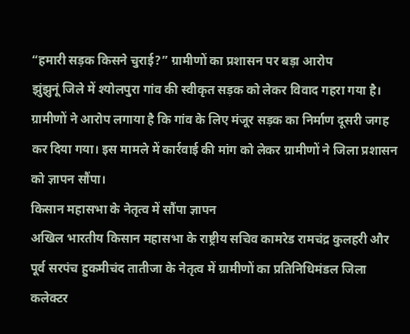“हमारी सड़क किसने चुराई?” ग्रामीणों का प्रशासन पर बड़ा आरोप
झुंझुनूं जिले में श्योलपुरा गांव की स्वीकृत सड़क को लेकर विवाद गहरा गया है। ग्रामीणों ने आरोप लगाया है कि गांव के लिए मंजूर सड़क का निर्माण दूसरी जगह कर दिया गया। इस मामले में कार्रवाई की मांग को लेकर ग्रामीणों ने जिला प्रशासन को ज्ञापन सौंपा।
किसान महासभा के नेतृत्व में सौंपा ज्ञापन
अखिल भारतीय किसान महासभा के राष्ट्रीय सचिव कामरेड रामचंद्र कुलहरी और पूर्व सरपंच हुकमीचंद तातीजा के नेतृत्व में ग्रामीणों का प्रतिनिधिमंडल जिला कलेक्टर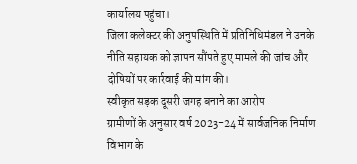कार्यालय पहुंचा।
जिला कलेक्टर की अनुपस्थिति में प्रतिनिधिमंडल ने उनके नीति सहायक को ज्ञापन सौंपते हुए मामले की जांच और दोषियों पर कार्रवाई की मांग की।
स्वीकृत सड़क दूसरी जगह बनाने का आरोप
ग्रामीणों के अनुसार वर्ष 2023-24 में सार्वजनिक निर्माण विभाग के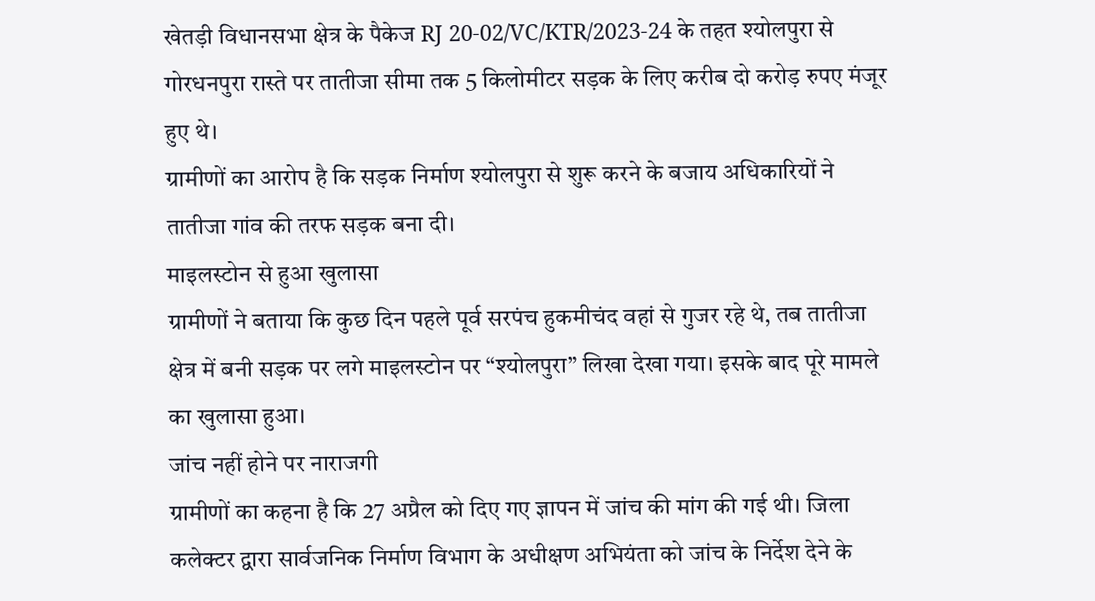खेतड़ी विधानसभा क्षेत्र के पैकेज RJ 20-02/VC/KTR/2023-24 के तहत श्योलपुरा से गोरधनपुरा रास्ते पर तातीजा सीमा तक 5 किलोमीटर सड़क के लिए करीब दो करोड़ रुपए मंजूर हुए थे।
ग्रामीणों का आरोप है कि सड़क निर्माण श्योलपुरा से शुरू करने के बजाय अधिकारियों ने तातीजा गांव की तरफ सड़क बना दी।
माइलस्टोन से हुआ खुलासा
ग्रामीणों ने बताया कि कुछ दिन पहले पूर्व सरपंच हुकमीचंद वहां से गुजर रहे थे, तब तातीजा क्षेत्र में बनी सड़क पर लगे माइलस्टोन पर “श्योलपुरा” लिखा देखा गया। इसके बाद पूरे मामले का खुलासा हुआ।
जांच नहीं होने पर नाराजगी
ग्रामीणों का कहना है कि 27 अप्रैल को दिए गए ज्ञापन में जांच की मांग की गई थी। जिला कलेक्टर द्वारा सार्वजनिक निर्माण विभाग के अधीक्षण अभियंता को जांच के निर्देश देने के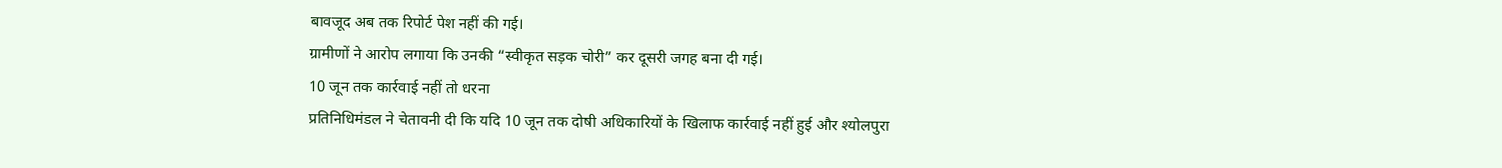बावजूद अब तक रिपोर्ट पेश नहीं की गई।
ग्रामीणों ने आरोप लगाया कि उनकी “स्वीकृत सड़क चोरी” कर दूसरी जगह बना दी गई।
10 जून तक कार्रवाई नहीं तो धरना
प्रतिनिधिमंडल ने चेतावनी दी कि यदि 10 जून तक दोषी अधिकारियों के खिलाफ कार्रवाई नहीं हुई और श्योलपुरा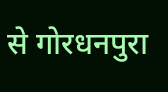से गोरधनपुरा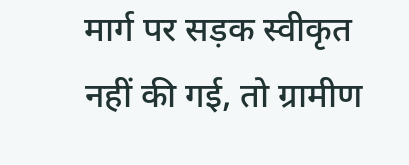मार्ग पर सड़क स्वीकृत नहीं की गई, तो ग्रामीण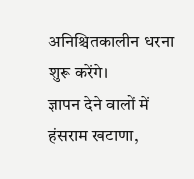अनिश्चितकालीन धरना शुरू करेंगे।
ज्ञापन देने वालों में हंसराम खटाणा,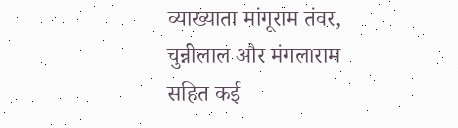व्याख्याता मांगूराम तंवर, चुन्नीलाल और मंगलाराम सहित कई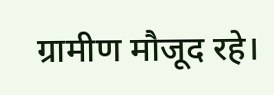ग्रामीण मौजूद रहे।